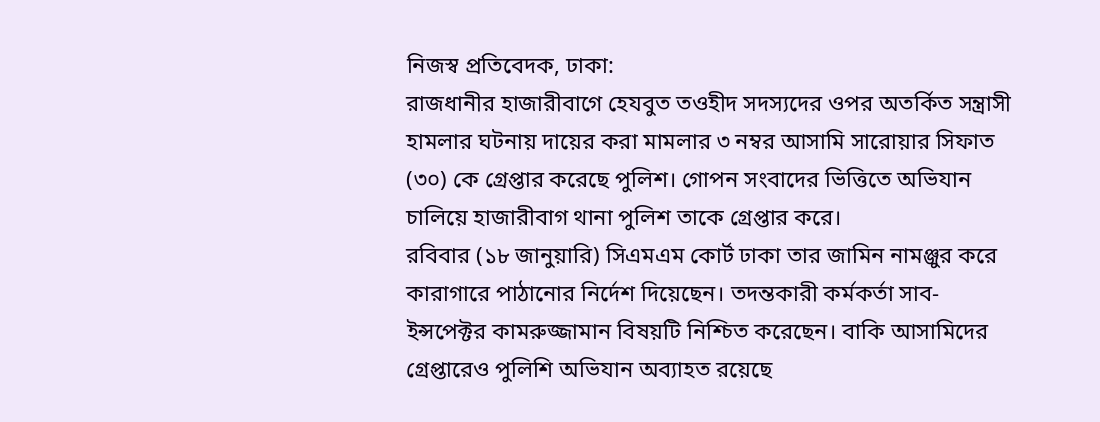নিজস্ব প্রতিবেদক, ঢাকা:
রাজধানীর হাজারীবাগে হেযবুত তওহীদ সদস্যদের ওপর অতর্কিত সন্ত্রাসী হামলার ঘটনায় দায়ের করা মামলার ৩ নম্বর আসামি সারোয়ার সিফাত (৩০) কে গ্রেপ্তার করেছে পুলিশ। গোপন সংবাদের ভিত্তিতে অভিযান চালিয়ে হাজারীবাগ থানা পুলিশ তাকে গ্রেপ্তার করে।
রবিবার (১৮ জানুয়ারি) সিএমএম কোর্ট ঢাকা তার জামিন নামঞ্জুর করে কারাগারে পাঠানোর নির্দেশ দিয়েছেন। তদন্তকারী কর্মকর্তা সাব-ইন্সপেক্টর কামরুজ্জামান বিষয়টি নিশ্চিত করেছেন। বাকি আসামিদের গ্রেপ্তারেও পুলিশি অভিযান অব্যাহত রয়েছে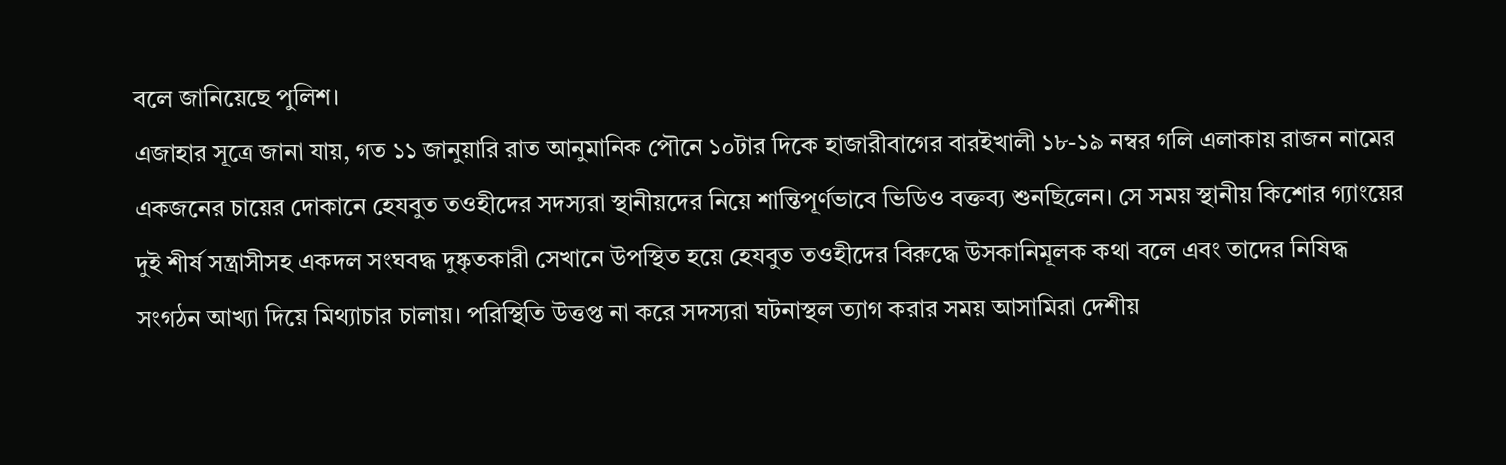বলে জানিয়েছে পুলিশ।
এজাহার সূত্রে জানা যায়, গত ১১ জানুয়ারি রাত আনুমানিক পৌনে ১০টার দিকে হাজারীবাগের বারইখালী ১৮-১৯ নম্বর গলি এলাকায় রাজন নামের একজনের চায়ের দোকানে হেযবুত তওহীদের সদস্যরা স্থানীয়দের নিয়ে শান্তিপূর্ণভাবে ভিডিও বক্তব্য শুনছিলেন। সে সময় স্থানীয় কিশোর গ্যাংয়ের দুই শীর্ষ সন্ত্রাসীসহ একদল সংঘবদ্ধ দুষ্কৃতকারী সেখানে উপস্থিত হয়ে হেযবুত তওহীদের বিরুদ্ধে উসকানিমূলক কথা বলে এবং তাদের নিষিদ্ধ সংগঠন আখ্যা দিয়ে মিথ্যাচার চালায়। পরিস্থিতি উত্তপ্ত না করে সদস্যরা ঘটনাস্থল ত্যাগ করার সময় আসামিরা দেশীয়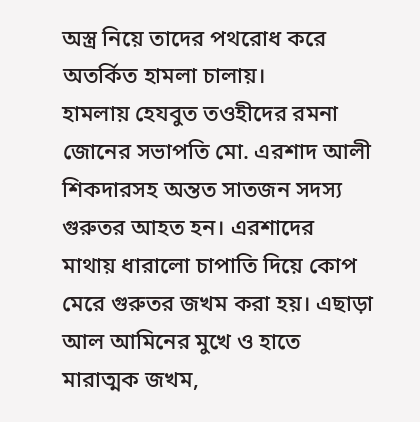অস্ত্র নিয়ে তাদের পথরোধ করে অতর্কিত হামলা চালায়।
হামলায় হেযবুত তওহীদের রমনা জোনের সভাপতি মো. এরশাদ আলী শিকদারসহ অন্তত সাতজন সদস্য গুরুতর আহত হন। এরশাদের মাথায় ধারালো চাপাতি দিয়ে কোপ মেরে গুরুতর জখম করা হয়। এছাড়া আল আমিনের মুখে ও হাতে মারাত্মক জখম,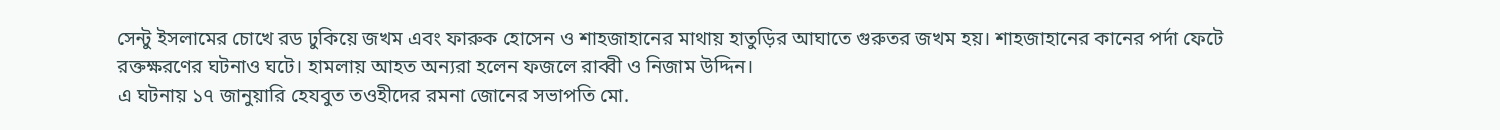সেন্টু ইসলামের চোখে রড ঢুকিয়ে জখম এবং ফারুক হোসেন ও শাহজাহানের মাথায় হাতুড়ির আঘাতে গুরুতর জখম হয়। শাহজাহানের কানের পর্দা ফেটে রক্তক্ষরণের ঘটনাও ঘটে। হামলায় আহত অন্যরা হলেন ফজলে রাব্বী ও নিজাম উদ্দিন।
এ ঘটনায় ১৭ জানুয়ারি হেযবুত তওহীদের রমনা জোনের সভাপতি মো.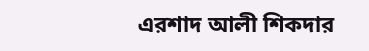এরশাদ আলী শিকদার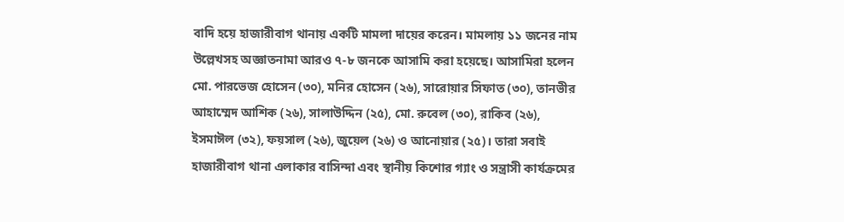বাদি হয়ে হাজারীবাগ থানায় একটি মামলা দায়ের করেন। মামলায় ১১ জনের নাম উল্লেখসহ অজ্ঞাতনামা আরও ৭-৮ জনকে আসামি করা হয়েছে। আসামিরা হলেন মো. পারভেজ হোসেন (৩০), মনির হোসেন (২৬), সারোয়ার সিফাত (৩০), তানভীর আহাম্মেদ আশিক (২৬), সালাউদ্দিন (২৫), মো. রুবেল (৩০), রাকিব (২৬), ইসমাঈল (৩২), ফয়সাল (২৬), জুয়েল (২৬) ও আনোয়ার (২৫)। তারা সবাই হাজারীবাগ থানা এলাকার বাসিন্দা এবং স্থানীয় কিশোর গ্যাং ও সন্ত্রাসী কার্যক্রমের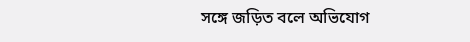সঙ্গে জড়িত বলে অভিযোগ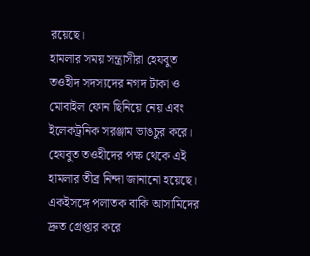রয়েছে।
হামলার সময় সন্ত্রাসীরা হেযবুত তওহীদ সদস্যদের নগদ টাকা ও মোবাইল ফোন ছিনিয়ে নেয় এবং ইলেকট্রনিক সরঞ্জাম ভাঙচুর করে। হেযবুত তওহীদের পক্ষ থেকে এই হামলার তীব্র নিন্দা জানানো হয়েছে। একইসঙ্গে পলাতক বাকি আসামিদের দ্রুত গ্রেপ্তার করে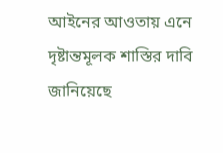আইনের আওতায় এনে দৃষ্টান্তমূলক শাস্তির দাবি জানিয়েছে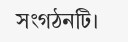সংগঠনটি।